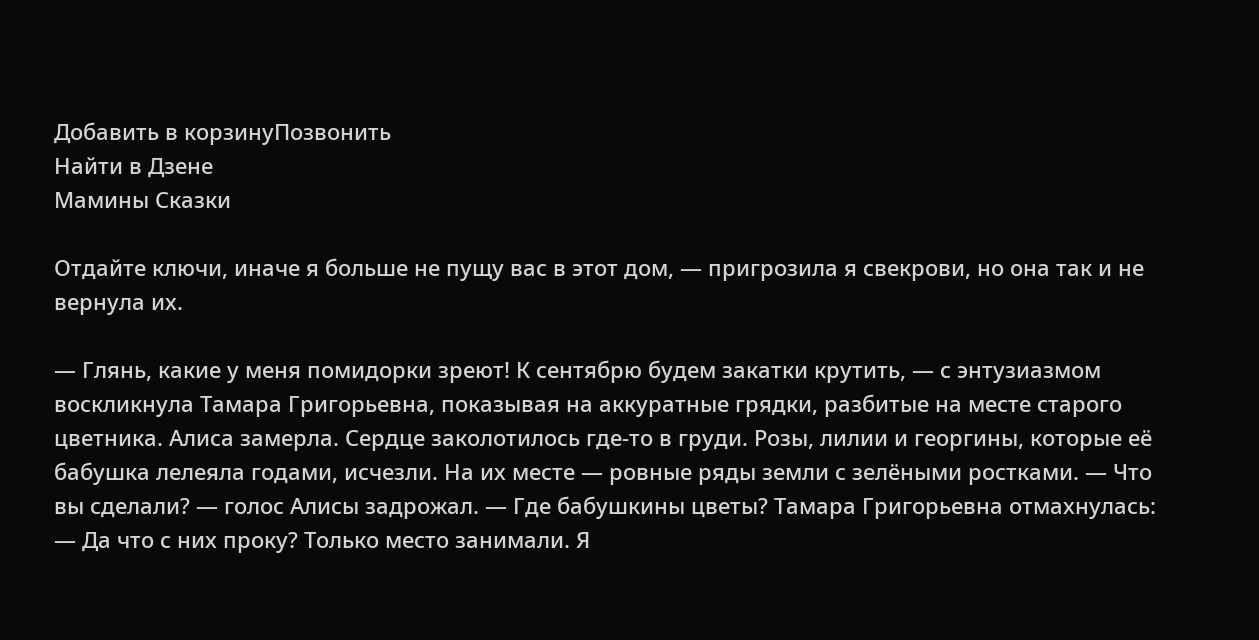Добавить в корзинуПозвонить
Найти в Дзене
Мамины Сказки

Отдайте ключи, иначе я больше не пущу вас в этот дом, — пригрозила я свекрови, но она так и не вернула их.

— Глянь, какие у меня помидорки зреют! К сентябрю будем закатки крутить, — с энтузиазмом воскликнула Тамара Григорьевна, показывая на аккуратные грядки, разбитые на месте старого цветника. Алиса замерла. Сердце заколотилось где-то в груди. Розы, лилии и георгины, которые её бабушка лелеяла годами, исчезли. На их месте — ровные ряды земли с зелёными ростками. — Что вы сделали? — голос Алисы задрожал. — Где бабушкины цветы? Тамара Григорьевна отмахнулась: — Да что с них проку? Только место занимали. Я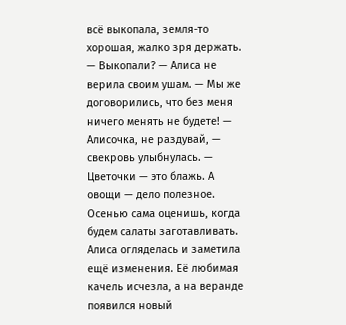всё выкопала, земля-то хорошая, жалко зря держать. — Выкопали? — Алиса не верила своим ушам. — Мы же договорились, что без меня ничего менять не будете! — Алисочка, не раздувай, — свекровь улыбнулась. — Цветочки — это блажь. А овощи — дело полезное. Осенью сама оценишь, когда будем салаты заготавливать. Алиса огляделась и заметила ещё изменения. Её любимая качель исчезла, а на веранде появился новый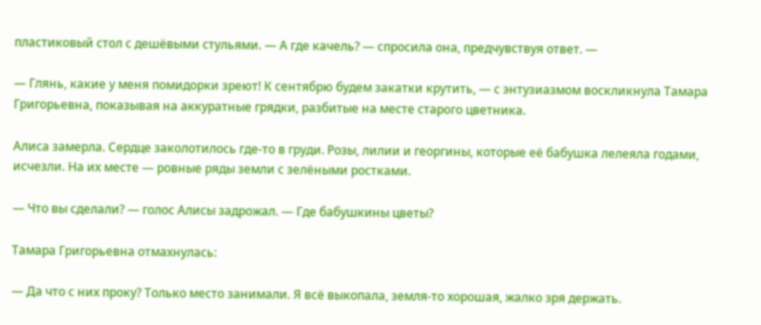пластиковый стол с дешёвыми стульями. — А где качель? — спросила она, предчувствуя ответ. —

— Глянь, какие у меня помидорки зреют! К сентябрю будем закатки крутить, — с энтузиазмом воскликнула Тамара Григорьевна, показывая на аккуратные грядки, разбитые на месте старого цветника.

Алиса замерла. Сердце заколотилось где-то в груди. Розы, лилии и георгины, которые её бабушка лелеяла годами, исчезли. На их месте — ровные ряды земли с зелёными ростками.

— Что вы сделали? — голос Алисы задрожал. — Где бабушкины цветы?

Тамара Григорьевна отмахнулась:

— Да что с них проку? Только место занимали. Я всё выкопала, земля-то хорошая, жалко зря держать.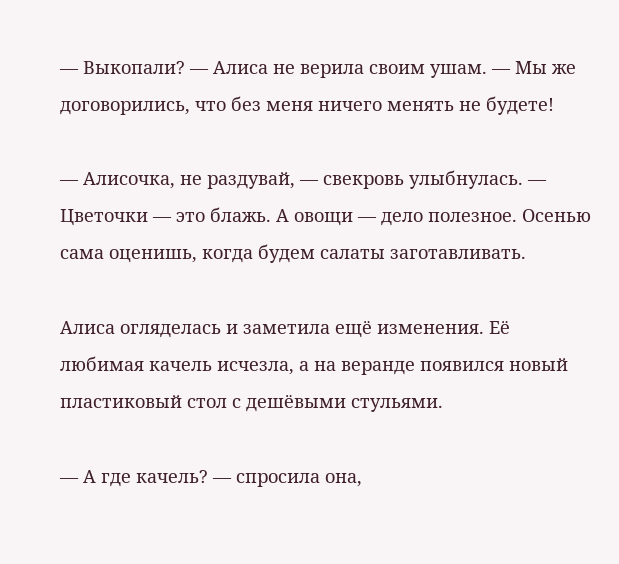— Выкопали? — Алиса не верила своим ушам. — Мы же договорились, что без меня ничего менять не будете!

— Алисочка, не раздувай, — свекровь улыбнулась. — Цветочки — это блажь. А овощи — дело полезное. Осенью сама оценишь, когда будем салаты заготавливать.

Алиса огляделась и заметила ещё изменения. Её любимая качель исчезла, а на веранде появился новый пластиковый стол с дешёвыми стульями.

— А где качель? — спросила она,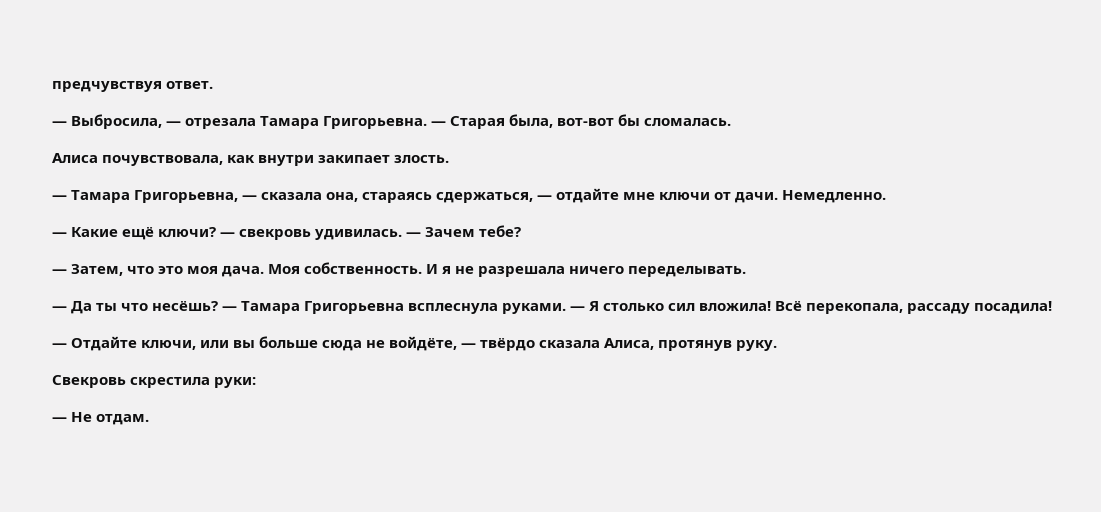предчувствуя ответ.

— Выбросила, — отрезала Тамара Григорьевна. — Старая была, вот-вот бы сломалась.

Алиса почувствовала, как внутри закипает злость.

— Тамара Григорьевна, — сказала она, стараясь сдержаться, — отдайте мне ключи от дачи. Немедленно.

— Какие ещё ключи? — свекровь удивилась. — Зачем тебе?

— Затем, что это моя дача. Моя собственность. И я не разрешала ничего переделывать.

— Да ты что несёшь? — Тамара Григорьевна всплеснула руками. — Я столько сил вложила! Всё перекопала, рассаду посадила!

— Отдайте ключи, или вы больше сюда не войдёте, — твёрдо сказала Алиса, протянув руку.

Свекровь скрестила руки:

— Не отдам.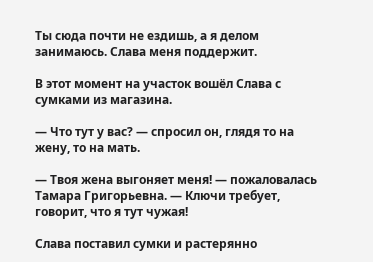Ты сюда почти не ездишь, а я делом занимаюсь. Слава меня поддержит.

В этот момент на участок вошёл Слава с сумками из магазина.

— Что тут у вас? — спросил он, глядя то на жену, то на мать.

— Твоя жена выгоняет меня! — пожаловалась Тамара Григорьевна. — Ключи требует, говорит, что я тут чужая!

Слава поставил сумки и растерянно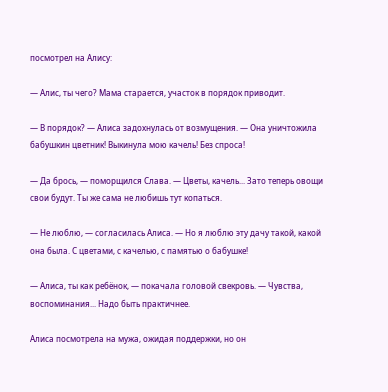посмотрел на Алису:

— Алис, ты чего? Мама старается, участок в порядок приводит.

— В порядок? — Алиса задохнулась от возмущения. — Она уничтожила бабушкин цветник! Выкинула мою качель! Без спроса!

— Да брось, — поморщился Слава. — Цветы, качель... Зато теперь овощи свои будут. Ты же сама не любишь тут копаться.

— Не люблю, — согласилась Алиса. — Но я люблю эту дачу такой, какой она была. С цветами, с качелью, с памятью о бабушке!

— Алиса, ты как ребёнок, — покачала головой свекровь. — Чувства, воспоминания... Надо быть практичнее.

Алиса посмотрела на мужа, ожидая поддержки, но он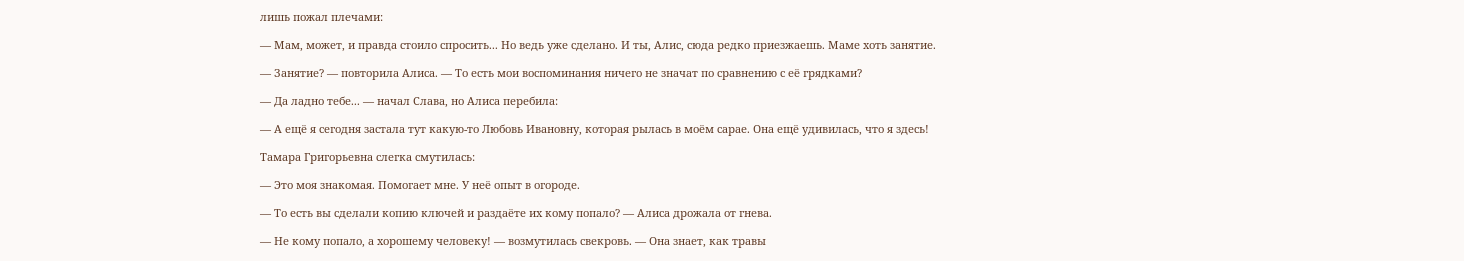лишь пожал плечами:

— Мам, может, и правда стоило спросить... Но ведь уже сделано. И ты, Алис, сюда редко приезжаешь. Маме хоть занятие.

— Занятие? — повторила Алиса. — То есть мои воспоминания ничего не значат по сравнению с её грядками?

— Да ладно тебе... — начал Слава, но Алиса перебила:

— А ещё я сегодня застала тут какую-то Любовь Ивановну, которая рылась в моём сарае. Она ещё удивилась, что я здесь!

Тамара Григорьевна слегка смутилась:

— Это моя знакомая. Помогает мне. У неё опыт в огороде.

— То есть вы сделали копию ключей и раздаёте их кому попало? — Алиса дрожала от гнева.

— Не кому попало, а хорошему человеку! — возмутилась свекровь. — Она знает, как травы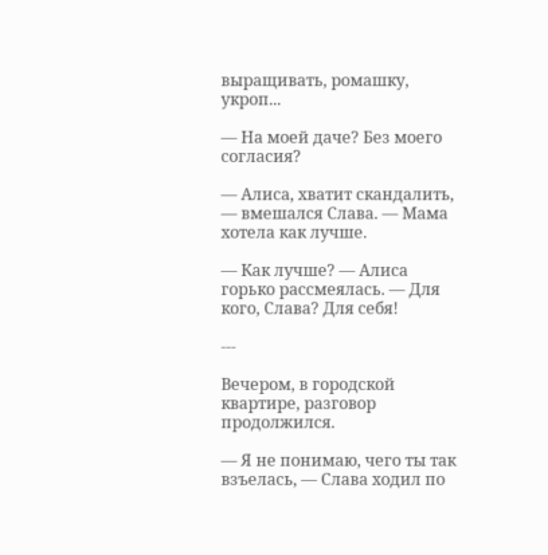выращивать, ромашку, укроп...

— На моей даче? Без моего согласия?

— Алиса, хватит скандалить, — вмешался Слава. — Мама хотела как лучше.

— Как лучше? — Алиса горько рассмеялась. — Для кого, Слава? Для себя!

---

Вечером, в городской квартире, разговор продолжился.

— Я не понимаю, чего ты так взъелась, — Слава ходил по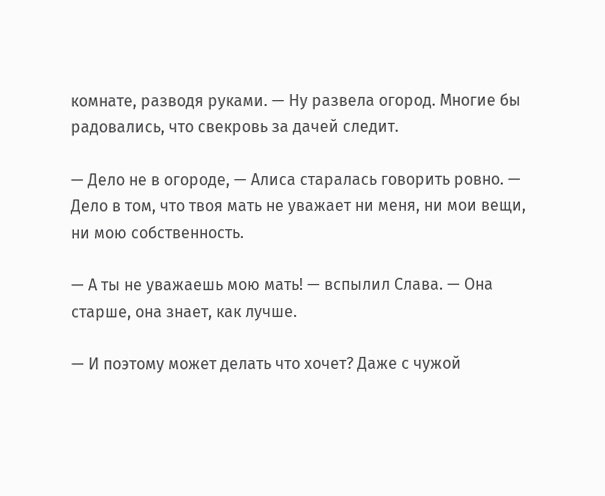комнате, разводя руками. — Ну развела огород. Многие бы радовались, что свекровь за дачей следит.

— Дело не в огороде, — Алиса старалась говорить ровно. — Дело в том, что твоя мать не уважает ни меня, ни мои вещи, ни мою собственность.

— А ты не уважаешь мою мать! — вспылил Слава. — Она старше, она знает, как лучше.

— И поэтому может делать что хочет? Даже с чужой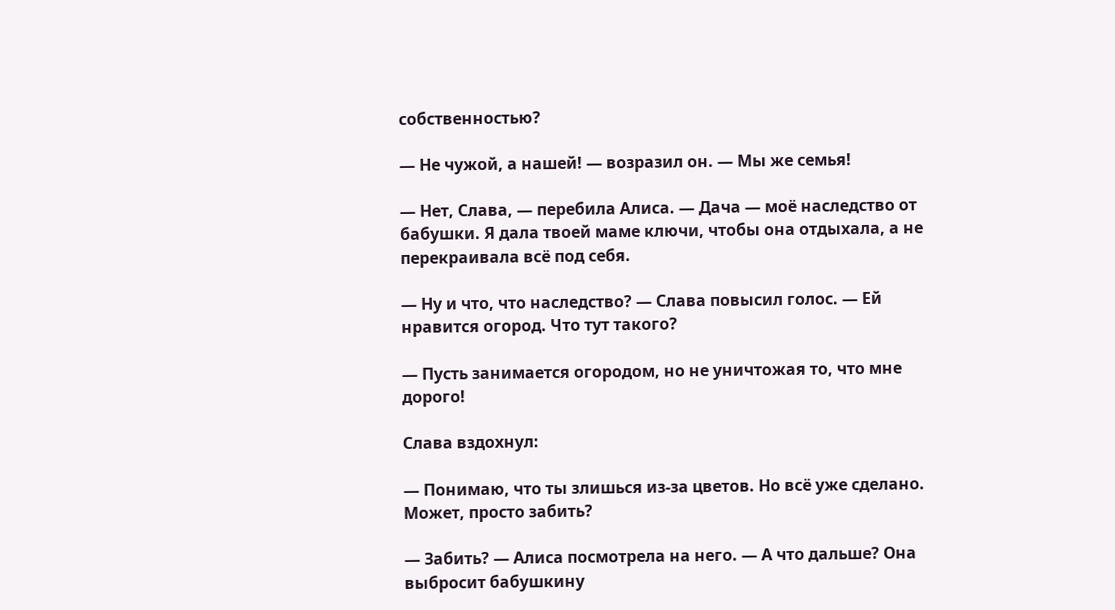собственностью?

— Не чужой, а нашей! — возразил он. — Мы же семья!

— Нет, Слава, — перебила Алиса. — Дача — моё наследство от бабушки. Я дала твоей маме ключи, чтобы она отдыхала, а не перекраивала всё под себя.

— Ну и что, что наследство? — Слава повысил голос. — Ей нравится огород. Что тут такого?

— Пусть занимается огородом, но не уничтожая то, что мне дорого!

Слава вздохнул:

— Понимаю, что ты злишься из-за цветов. Но всё уже сделано. Может, просто забить?

— Забить? — Алиса посмотрела на него. — А что дальше? Она выбросит бабушкину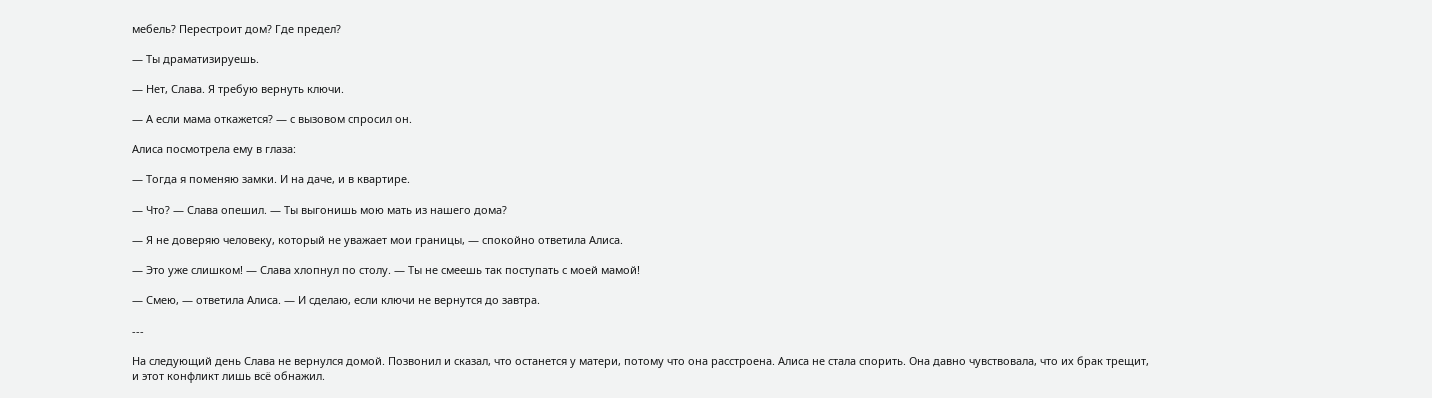мебель? Перестроит дом? Где предел?

— Ты драматизируешь.

— Нет, Слава. Я требую вернуть ключи.

— А если мама откажется? — с вызовом спросил он.

Алиса посмотрела ему в глаза:

— Тогда я поменяю замки. И на даче, и в квартире.

— Что? — Слава опешил. — Ты выгонишь мою мать из нашего дома?

— Я не доверяю человеку, который не уважает мои границы, — спокойно ответила Алиса.

— Это уже слишком! — Слава хлопнул по столу. — Ты не смеешь так поступать с моей мамой!

— Смею, — ответила Алиса. — И сделаю, если ключи не вернутся до завтра.

---

На следующий день Слава не вернулся домой. Позвонил и сказал, что останется у матери, потому что она расстроена. Алиса не стала спорить. Она давно чувствовала, что их брак трещит, и этот конфликт лишь всё обнажил.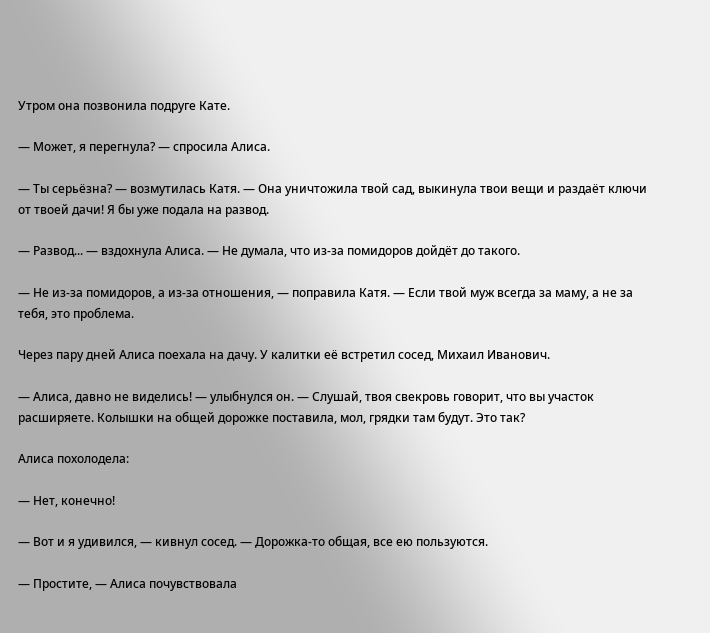Утром она позвонила подруге Кате.

— Может, я перегнула? — спросила Алиса.

— Ты серьёзна? — возмутилась Катя. — Она уничтожила твой сад, выкинула твои вещи и раздаёт ключи от твоей дачи! Я бы уже подала на развод.

— Развод... — вздохнула Алиса. — Не думала, что из-за помидоров дойдёт до такого.

— Не из-за помидоров, а из-за отношения, — поправила Катя. — Если твой муж всегда за маму, а не за тебя, это проблема.

Через пару дней Алиса поехала на дачу. У калитки её встретил сосед, Михаил Иванович.

— Алиса, давно не виделись! — улыбнулся он. — Слушай, твоя свекровь говорит, что вы участок расширяете. Колышки на общей дорожке поставила, мол, грядки там будут. Это так?

Алиса похолодела:

— Нет, конечно!

— Вот и я удивился, — кивнул сосед. — Дорожка-то общая, все ею пользуются.

— Простите, — Алиса почувствовала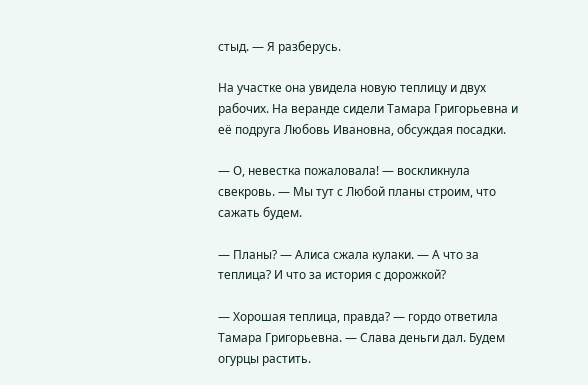стыд. — Я разберусь.

На участке она увидела новую теплицу и двух рабочих. На веранде сидели Тамара Григорьевна и её подруга Любовь Ивановна, обсуждая посадки.

— О, невестка пожаловала! — воскликнула свекровь. — Мы тут с Любой планы строим, что сажать будем.

— Планы? — Алиса сжала кулаки. — А что за теплица? И что за история с дорожкой?

— Хорошая теплица, правда? — гордо ответила Тамара Григорьевна. — Слава деньги дал. Будем огурцы растить.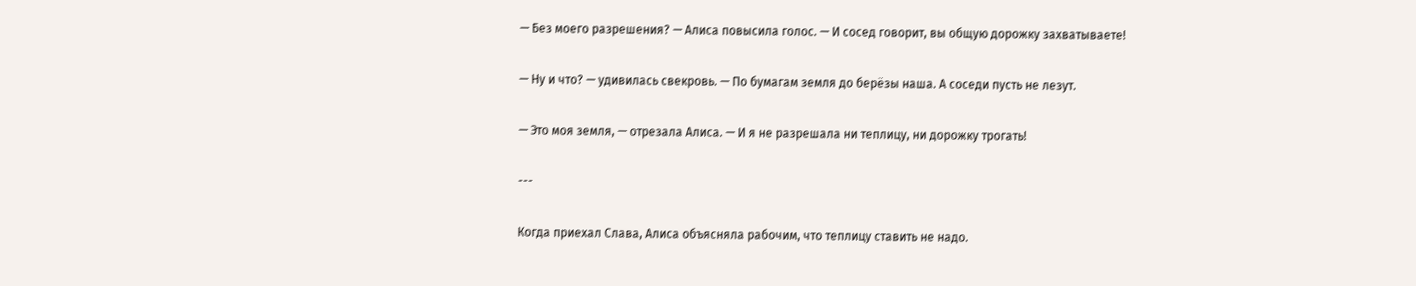— Без моего разрешения? — Алиса повысила голос. — И сосед говорит, вы общую дорожку захватываете!

— Ну и что? — удивилась свекровь. — По бумагам земля до берёзы наша. А соседи пусть не лезут.

— Это моя земля, — отрезала Алиса. — И я не разрешала ни теплицу, ни дорожку трогать!

---

Когда приехал Слава, Алиса объясняла рабочим, что теплицу ставить не надо.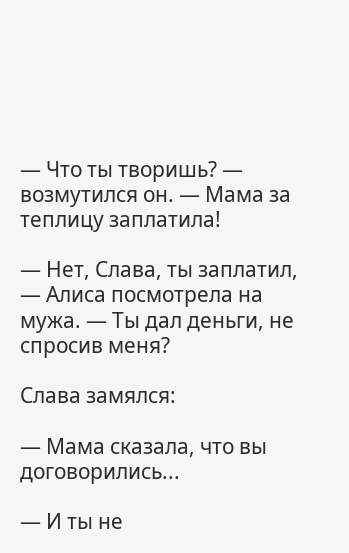— Что ты творишь? — возмутился он. — Мама за теплицу заплатила!

— Нет, Слава, ты заплатил, — Алиса посмотрела на мужа. — Ты дал деньги, не спросив меня?

Слава замялся:

— Мама сказала, что вы договорились...

— И ты не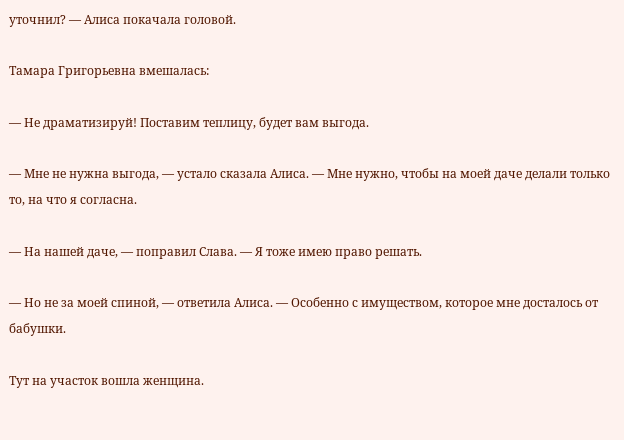уточнил? — Алиса покачала головой.

Тамара Григорьевна вмешалась:

— Не драматизируй! Поставим теплицу, будет вам выгода.

— Мне не нужна выгода, — устало сказала Алиса. — Мне нужно, чтобы на моей даче делали только то, на что я согласна.

— На нашей даче, — поправил Слава. — Я тоже имею право решать.

— Но не за моей спиной, — ответила Алиса. — Особенно с имуществом, которое мне досталось от бабушки.

Тут на участок вошла женщина.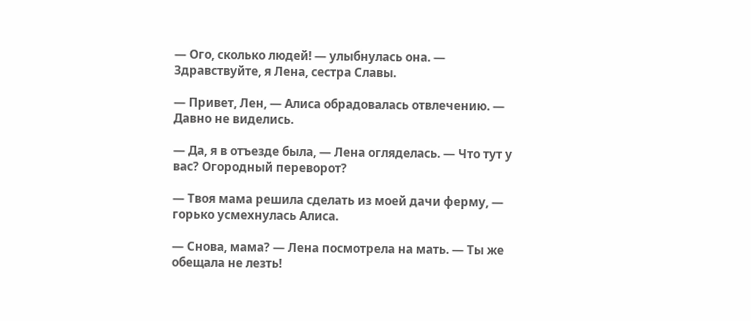— Ого, сколько людей! — улыбнулась она. — Здравствуйте, я Лена, сестра Славы.

— Привет, Лен, — Алиса обрадовалась отвлечению. — Давно не виделись.

— Да, я в отъезде была, — Лена огляделась. — Что тут у вас? Огородный переворот?

— Твоя мама решила сделать из моей дачи ферму, — горько усмехнулась Алиса.

— Снова, мама? — Лена посмотрела на мать. — Ты же обещала не лезть!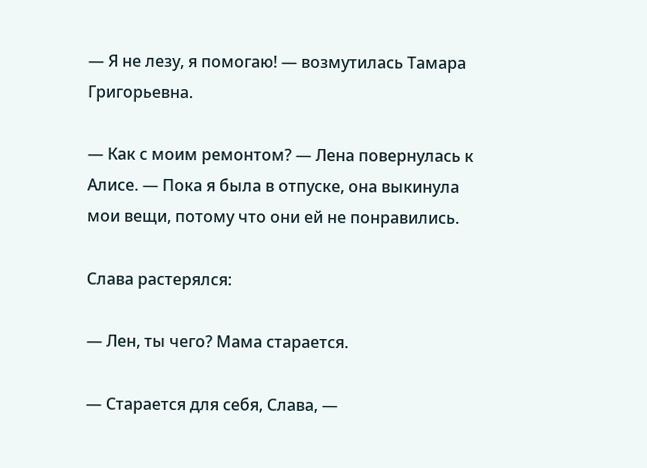— Я не лезу, я помогаю! — возмутилась Тамара Григорьевна.

— Как с моим ремонтом? — Лена повернулась к Алисе. — Пока я была в отпуске, она выкинула мои вещи, потому что они ей не понравились.

Слава растерялся:

— Лен, ты чего? Мама старается.

— Старается для себя, Слава, —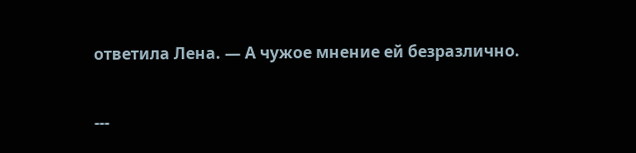ответила Лена. — А чужое мнение ей безразлично.

---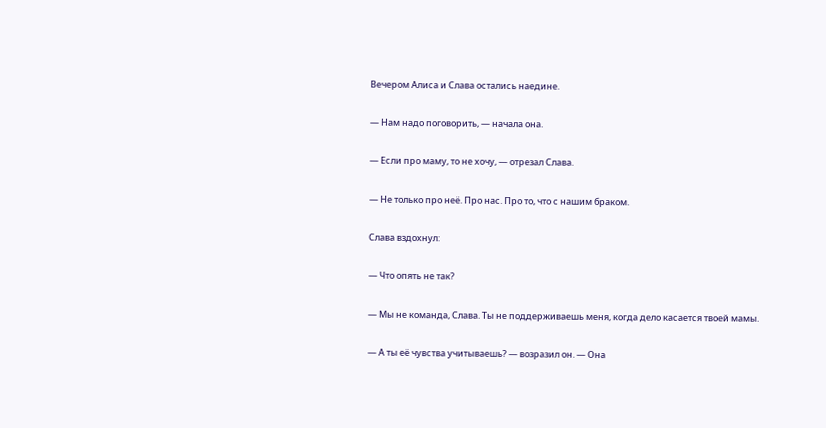Вечером Алиса и Слава остались наедине.

— Нам надо поговорить, — начала она.

— Если про маму, то не хочу, — отрезал Слава.

— Не только про неё. Про нас. Про то, что с нашим браком.

Слава вздохнул:

— Что опять не так?

— Мы не команда, Слава. Ты не поддерживаешь меня, когда дело касается твоей мамы.

— А ты её чувства учитываешь? — возразил он. — Она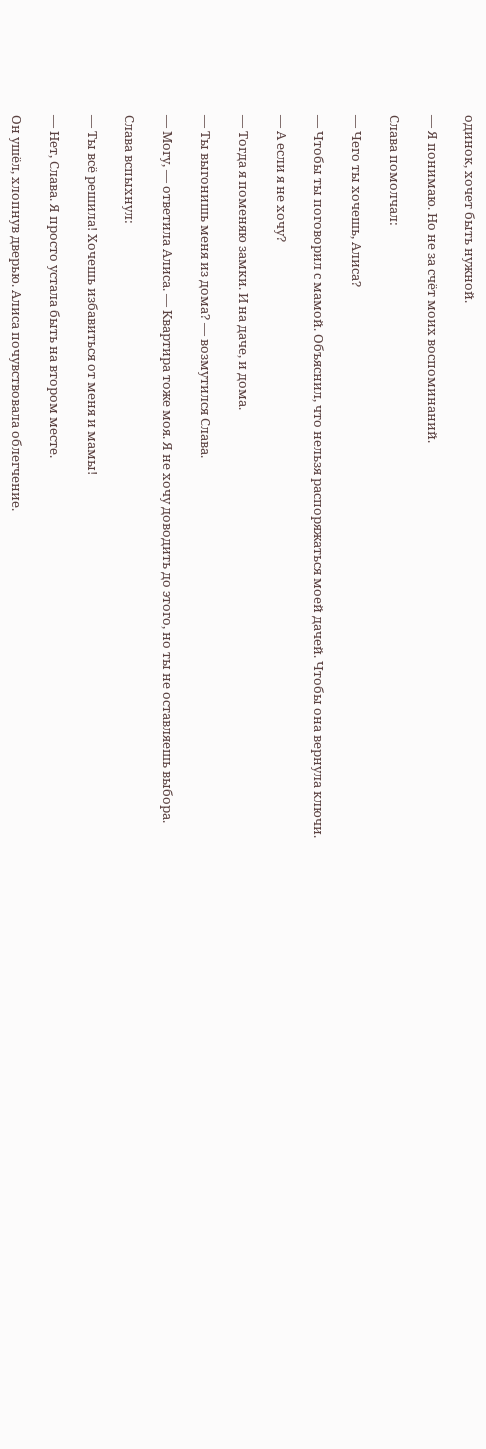одинок, хочет быть нужной.

— Я понимаю. Но не за счёт моих воспоминаний.

Слава помолчал:

— Чего ты хочешь, Алиса?

— Чтобы ты поговорил с мамой. Объяснил, что нельзя распоряжаться моей дачей. Чтобы она вернула ключи.

— А если я не хочу?

— Тогда я поменяю замки. И на даче, и дома.

— Ты выгонишь меня из дома? — возмутился Слава.

— Могу, — ответила Алиса. — Квартира тоже моя. Я не хочу доводить до этого, но ты не оставляешь выбора.

Слава вспыхнул:

— Ты всё решила! Хочешь избавиться от меня и мамы!

— Нет, Слава. Я просто устала быть на втором месте.

Он ушёл, хлопнув дверью. Алиса почувствовала облегчение.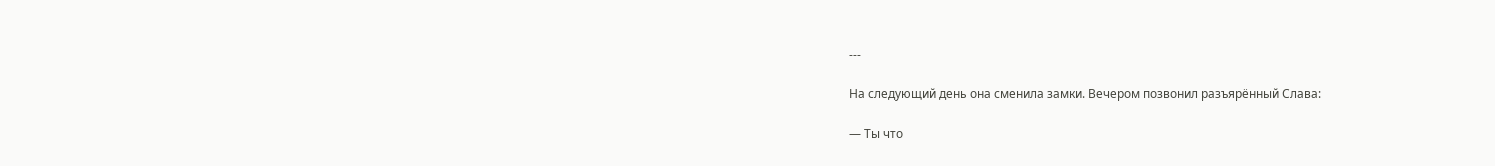---

На следующий день она сменила замки. Вечером позвонил разъярённый Слава:

— Ты что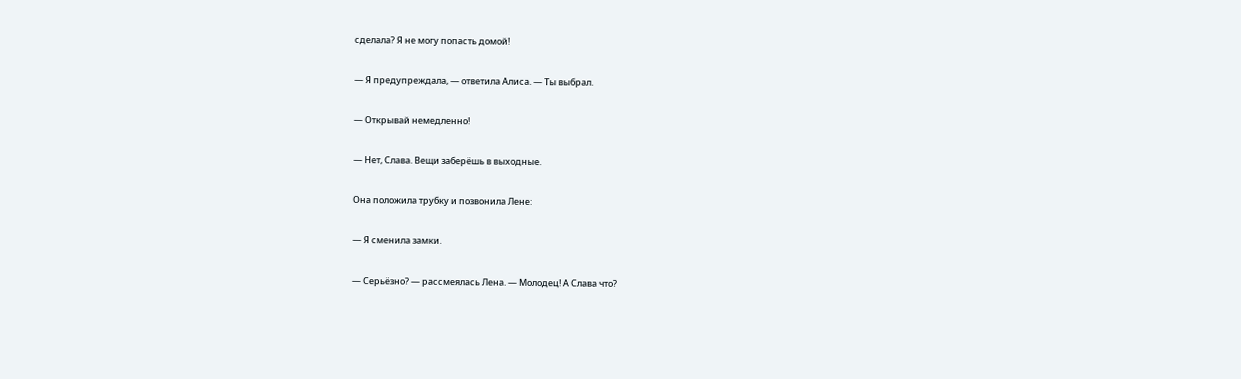сделала? Я не могу попасть домой!

— Я предупреждала, — ответила Алиса. — Ты выбрал.

— Открывай немедленно!

— Нет, Слава. Вещи заберёшь в выходные.

Она положила трубку и позвонила Лене:

— Я сменила замки.

— Серьёзно? — рассмеялась Лена. — Молодец! А Слава что?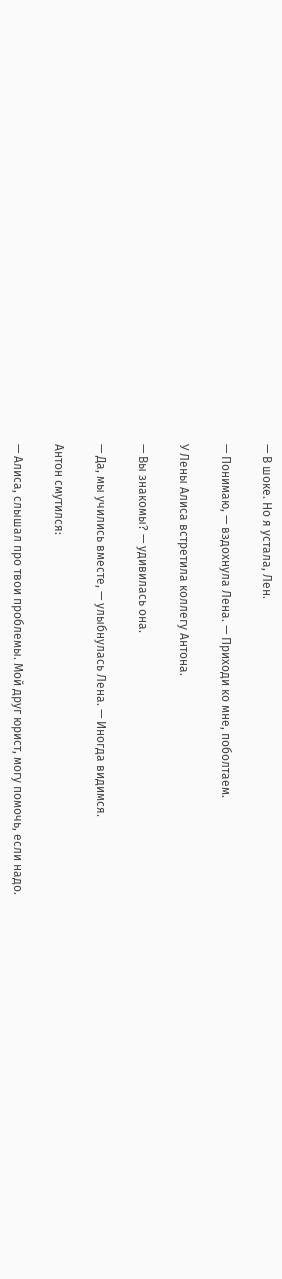— В шоке. Но я устала, Лен.

— Понимаю, — вздохнула Лена. — Приходи ко мне, поболтаем.

У Лены Алиса встретила коллегу Антона.

— Вы знакомы? — удивилась она.

— Да, мы учились вместе, — улыбнулась Лена. — Иногда видимся.

Антон смутился:

— Алиса, слышал про твои проблемы. Мой друг юрист, могу помочь, если надо.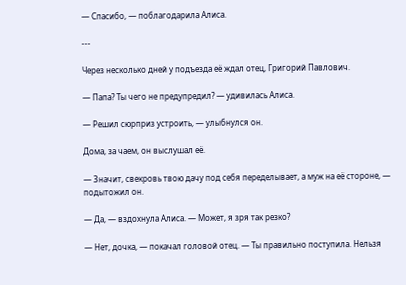— Спасибо, — поблагодарила Алиса.

---

Через несколько дней у подъезда её ждал отец, Григорий Павлович.

— Папа? Ты чего не предупредил? — удивилась Алиса.

— Решил сюрприз устроить, — улыбнулся он.

Дома, за чаем, он выслушал её.

— Значит, свекровь твою дачу под себя переделывает, а муж на её стороне, — подытожил он.

— Да, — вздохнула Алиса. — Может, я зря так резко?

— Нет, дочка, — покачал головой отец. — Ты правильно поступила. Нельзя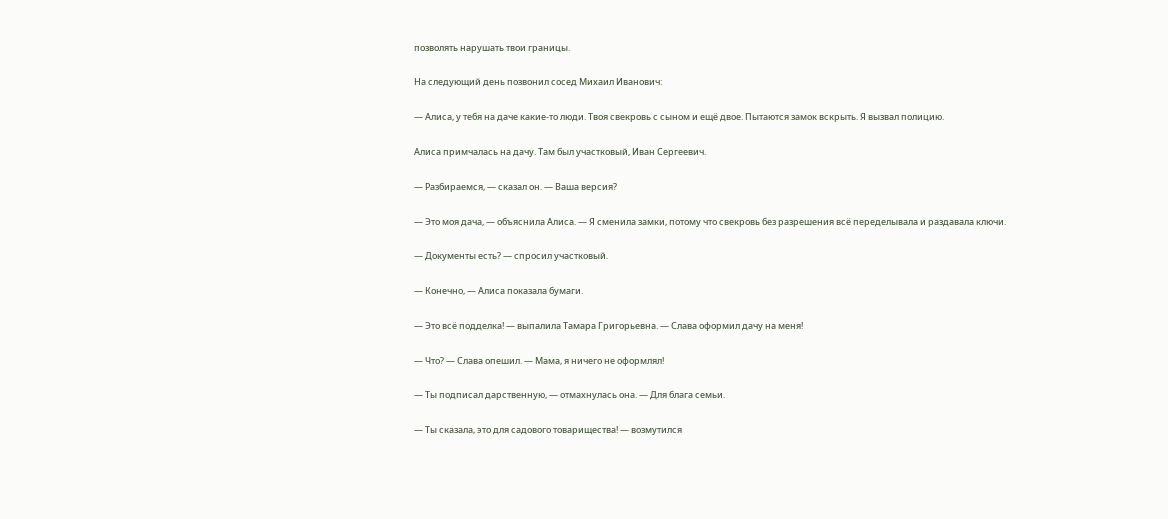позволять нарушать твои границы.

На следующий день позвонил сосед Михаил Иванович:

— Алиса, у тебя на даче какие-то люди. Твоя свекровь с сыном и ещё двое. Пытаются замок вскрыть. Я вызвал полицию.

Алиса примчалась на дачу. Там был участковый, Иван Сергеевич.

— Разбираемся, — сказал он. — Ваша версия?

— Это моя дача, — объяснила Алиса. — Я сменила замки, потому что свекровь без разрешения всё переделывала и раздавала ключи.

— Документы есть? — спросил участковый.

— Конечно, — Алиса показала бумаги.

— Это всё подделка! — выпалила Тамара Григорьевна. — Слава оформил дачу на меня!

— Что? — Слава опешил. — Мама, я ничего не оформлял!

— Ты подписал дарственную, — отмахнулась она. — Для блага семьи.

— Ты сказала, это для садового товарищества! — возмутился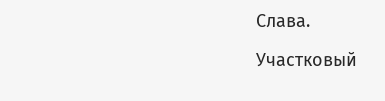Слава.

Участковый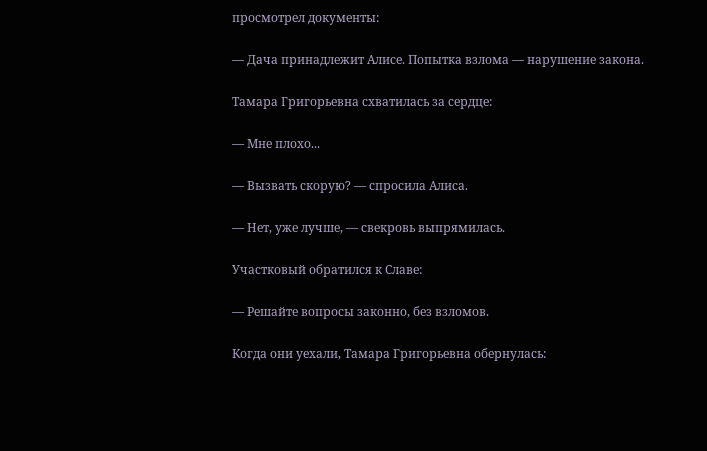просмотрел документы:

— Дача принадлежит Алисе. Попытка взлома — нарушение закона.

Тамара Григорьевна схватилась за сердце:

— Мне плохо...

— Вызвать скорую? — спросила Алиса.

— Нет, уже лучше, — свекровь выпрямилась.

Участковый обратился к Славе:

— Решайте вопросы законно, без взломов.

Когда они уехали, Тамара Григорьевна обернулась: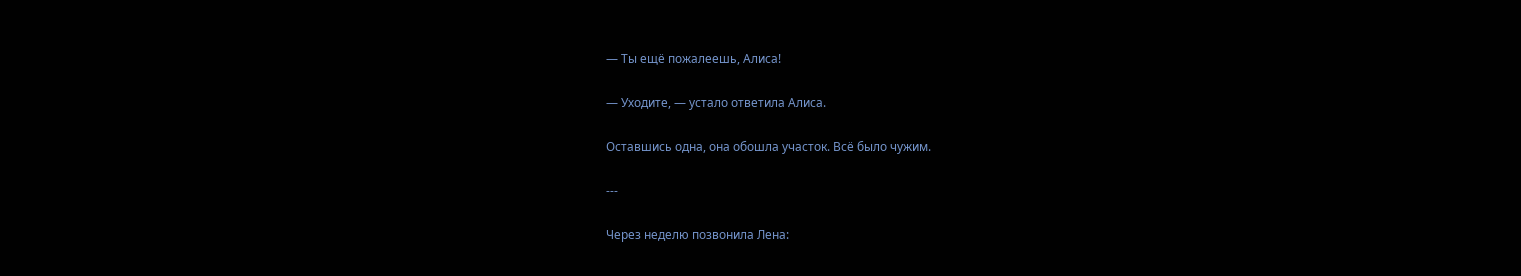— Ты ещё пожалеешь, Алиса!

— Уходите, — устало ответила Алиса.

Оставшись одна, она обошла участок. Всё было чужим.

---

Через неделю позвонила Лена: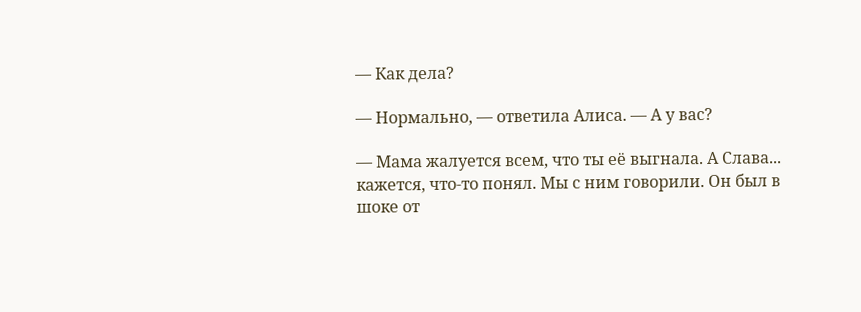— Как дела?

— Нормально, — ответила Алиса. — А у вас?

— Мама жалуется всем, что ты её выгнала. А Слава... кажется, что-то понял. Мы с ним говорили. Он был в шоке от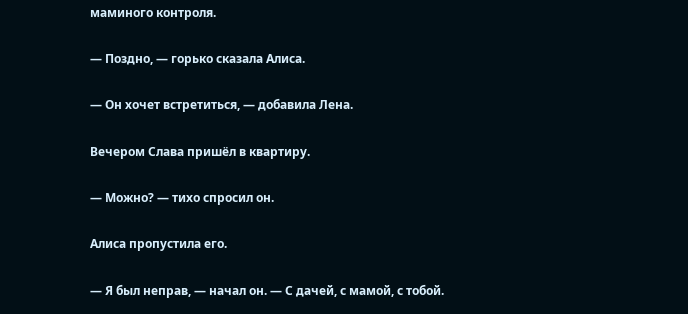маминого контроля.

— Поздно, — горько сказала Алиса.

— Он хочет встретиться, — добавила Лена.

Вечером Слава пришёл в квартиру.

— Можно? — тихо спросил он.

Алиса пропустила его.

— Я был неправ, — начал он. — С дачей, с мамой, с тобой.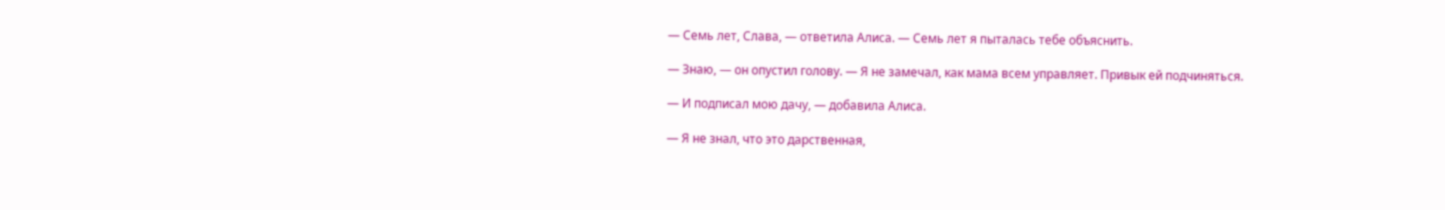— Семь лет, Слава, — ответила Алиса. — Семь лет я пыталась тебе объяснить.

— Знаю, — он опустил голову. — Я не замечал, как мама всем управляет. Привык ей подчиняться.

— И подписал мою дачу, — добавила Алиса.

— Я не знал, что это дарственная,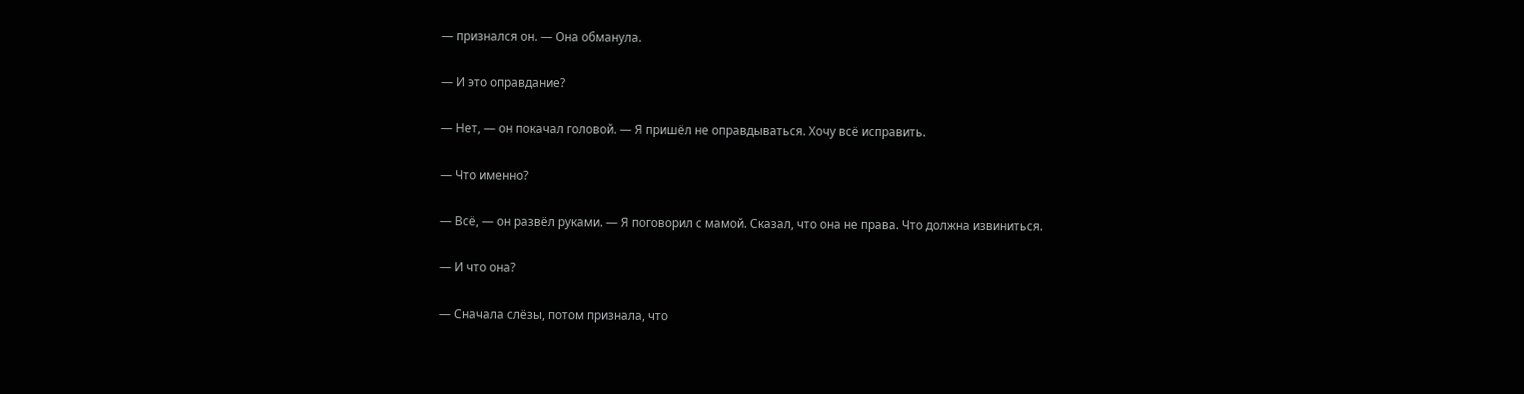— признался он. — Она обманула.

— И это оправдание?

— Нет, — он покачал головой. — Я пришёл не оправдываться. Хочу всё исправить.

— Что именно?

— Всё, — он развёл руками. — Я поговорил с мамой. Сказал, что она не права. Что должна извиниться.

— И что она?

— Сначала слёзы, потом признала, что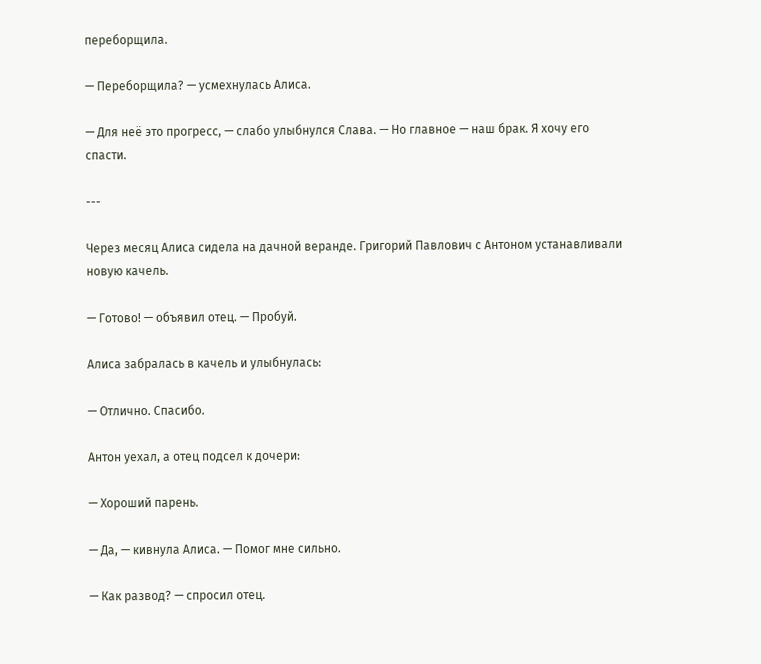переборщила.

— Переборщила? — усмехнулась Алиса.

— Для неё это прогресс, — слабо улыбнулся Слава. — Но главное — наш брак. Я хочу его спасти.

---

Через месяц Алиса сидела на дачной веранде. Григорий Павлович с Антоном устанавливали новую качель.

— Готово! — объявил отец. — Пробуй.

Алиса забралась в качель и улыбнулась:

— Отлично. Спасибо.

Антон уехал, а отец подсел к дочери:

— Хороший парень.

— Да, — кивнула Алиса. — Помог мне сильно.

— Как развод? — спросил отец.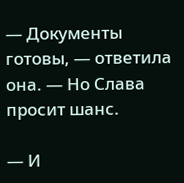— Документы готовы, — ответила она. — Но Слава просит шанс.

— И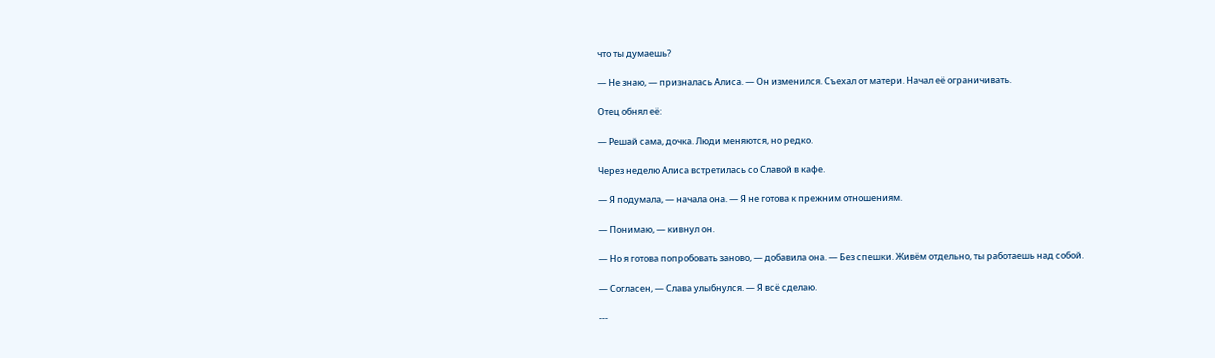что ты думаешь?

— Не знаю, — призналась Алиса. — Он изменился. Съехал от матери. Начал её ограничивать.

Отец обнял её:

— Решай сама, дочка. Люди меняются, но редко.

Через неделю Алиса встретилась со Славой в кафе.

— Я подумала, — начала она. — Я не готова к прежним отношениям.

— Понимаю, — кивнул он.

— Но я готова попробовать заново, — добавила она. — Без спешки. Живём отдельно, ты работаешь над собой.

— Согласен, — Слава улыбнулся. — Я всё сделаю.

---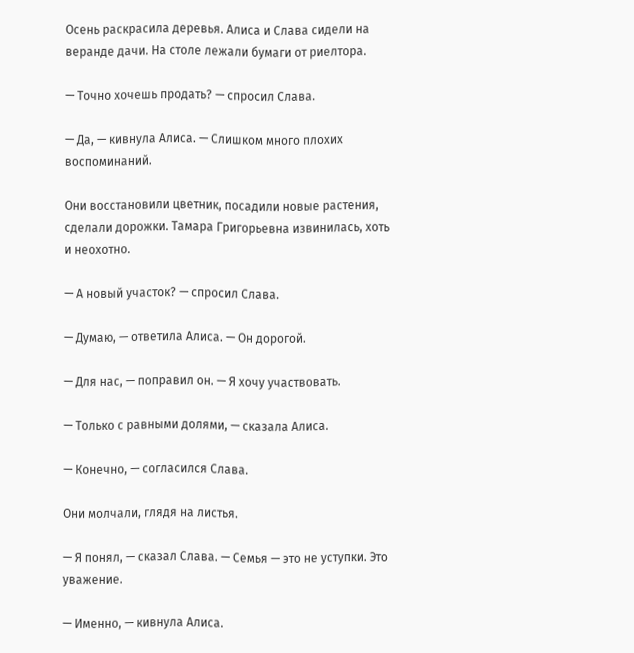Осень раскрасила деревья. Алиса и Слава сидели на веранде дачи. На столе лежали бумаги от риелтора.

— Точно хочешь продать? — спросил Слава.

— Да, — кивнула Алиса. — Слишком много плохих воспоминаний.

Они восстановили цветник, посадили новые растения, сделали дорожки. Тамара Григорьевна извинилась, хоть и неохотно.

— А новый участок? — спросил Слава.

— Думаю, — ответила Алиса. — Он дорогой.

— Для нас, — поправил он. — Я хочу участвовать.

— Только с равными долями, — сказала Алиса.

— Конечно, — согласился Слава.

Они молчали, глядя на листья.

— Я понял, — сказал Слава. — Семья — это не уступки. Это уважение.

— Именно, — кивнула Алиса.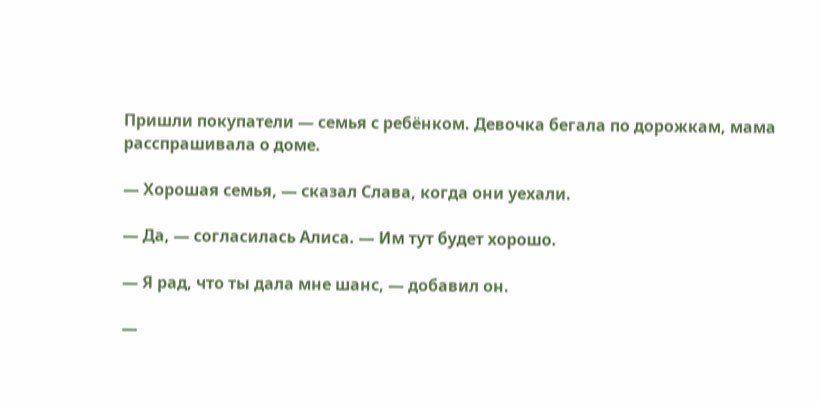Пришли покупатели — семья с ребёнком. Девочка бегала по дорожкам, мама расспрашивала о доме.

— Хорошая семья, — сказал Слава, когда они уехали.

— Да, — согласилась Алиса. — Им тут будет хорошо.

— Я рад, что ты дала мне шанс, — добавил он.

—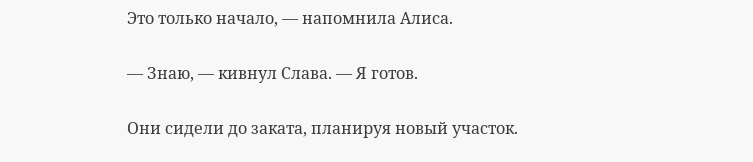Это только начало, — напомнила Алиса.

— Знаю, — кивнул Слава. — Я готов.

Они сидели до заката, планируя новый участок.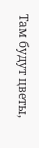Там будут цветы,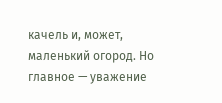качель и, может, маленький огород. Но главное — уважение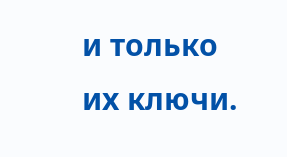и только их ключи.